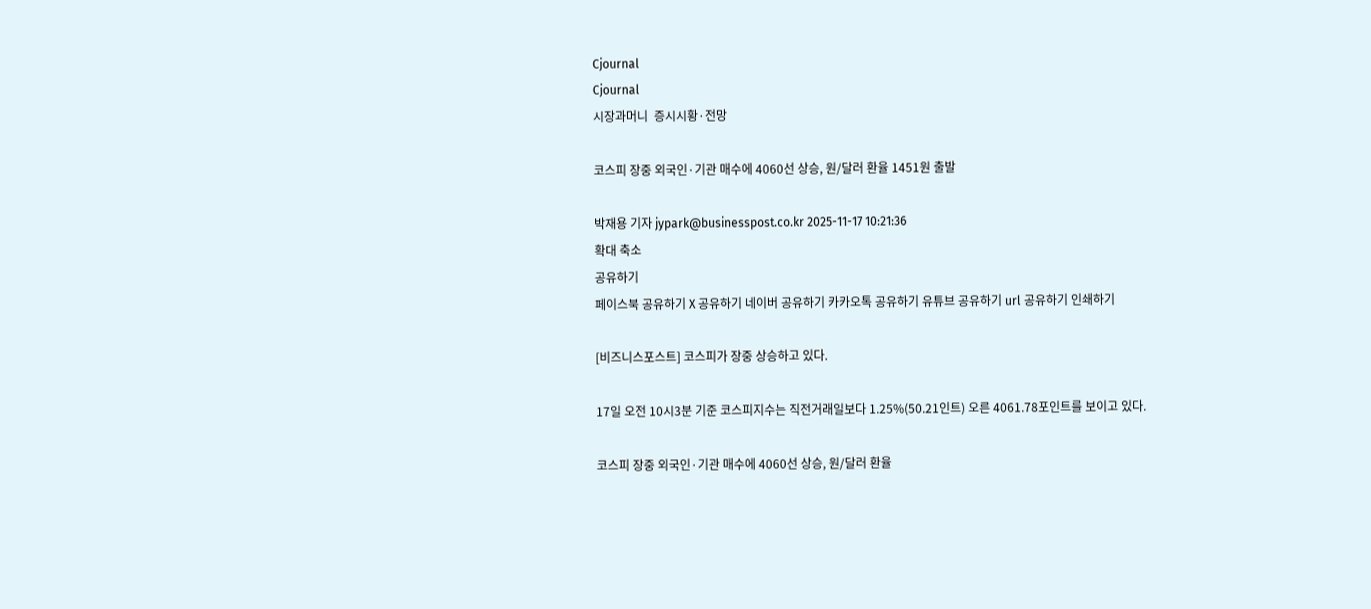Cjournal
Cjournal
시장과머니  증시시황·전망

코스피 장중 외국인·기관 매수에 4060선 상승, 원/달러 환율 1451원 출발

박재용 기자 jypark@businesspost.co.kr 2025-11-17 10:21:36
확대 축소
공유하기
페이스북 공유하기 X 공유하기 네이버 공유하기 카카오톡 공유하기 유튜브 공유하기 url 공유하기 인쇄하기

[비즈니스포스트] 코스피가 장중 상승하고 있다.

17일 오전 10시3분 기준 코스피지수는 직전거래일보다 1.25%(50.21인트) 오른 4061.78포인트를 보이고 있다.

코스피 장중 외국인·기관 매수에 4060선 상승, 원/달러 환율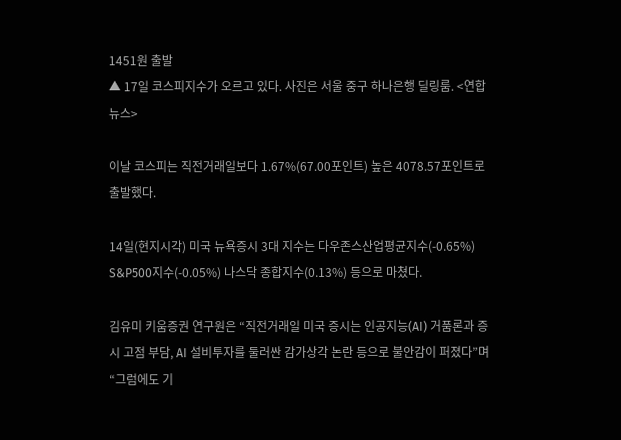1451원 출발
▲ 17일 코스피지수가 오르고 있다. 사진은 서울 중구 하나은행 딜링룸. <연합뉴스>

이날 코스피는 직전거래일보다 1.67%(67.00포인트) 높은 4078.57포인트로 출발했다.

14일(현지시각) 미국 뉴욕증시 3대 지수는 다우존스산업평균지수(-0.65%) S&P500지수(-0.05%) 나스닥 종합지수(0.13%) 등으로 마쳤다.

김유미 키움증권 연구원은 “직전거래일 미국 증시는 인공지능(AI) 거품론과 증시 고점 부담, AI 설비투자를 둘러싼 감가상각 논란 등으로 불안감이 퍼졌다”며 “그럼에도 기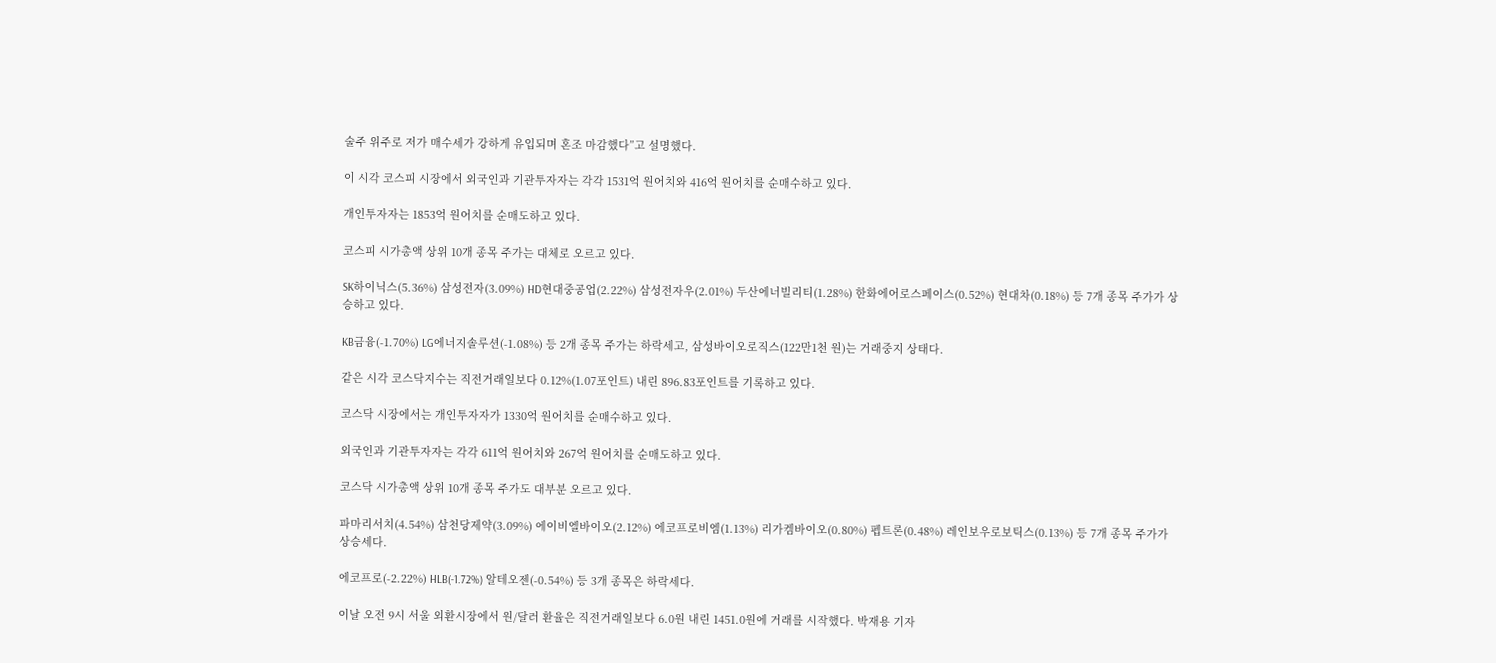술주 위주로 저가 매수세가 강하게 유입되며 혼조 마감했다”고 설명했다.

이 시각 코스피 시장에서 외국인과 기관투자자는 각각 1531억 원어치와 416억 원어치를 순매수하고 있다.

개인투자자는 1853억 원어치를 순매도하고 있다.

코스피 시가총액 상위 10개 종목 주가는 대체로 오르고 있다.

SK하이닉스(5.36%) 삼성전자(3.09%) HD현대중공업(2.22%) 삼성전자우(2.01%) 두산에너빌리티(1.28%) 한화에어로스페이스(0.52%) 현대차(0.18%) 등 7개 종목 주가가 상승하고 있다.

KB금융(-1.70%) LG에너지솔루션(-1.08%) 등 2개 종목 주가는 하락세고, 삼성바이오로직스(122만1천 원)는 거래중지 상태다.

같은 시각 코스닥지수는 직전거래일보다 0.12%(1.07포인트) 내린 896.83포인트를 기록하고 있다.

코스닥 시장에서는 개인투자자가 1330억 원어치를 순매수하고 있다.

외국인과 기관투자자는 각각 611억 원어치와 267억 원어치를 순매도하고 있다.

코스닥 시가총액 상위 10개 종목 주가도 대부분 오르고 있다.

파마리서치(4.54%) 삼천당제약(3.09%) 에이비엘바이오(2.12%) 에코프로비엠(1.13%) 리가켐바이오(0.80%) 펩트론(0.48%) 레인보우로보틱스(0.13%) 등 7개 종목 주가가 상승세다.

에코프로(-2.22%) HLB(-1.72%) 알테오젠(-0.54%) 등 3개 종목은 하락세다.

이날 오전 9시 서울 외환시장에서 원/달러 환율은 직전거래일보다 6.0원 내린 1451.0원에 거래를 시작했다. 박재용 기자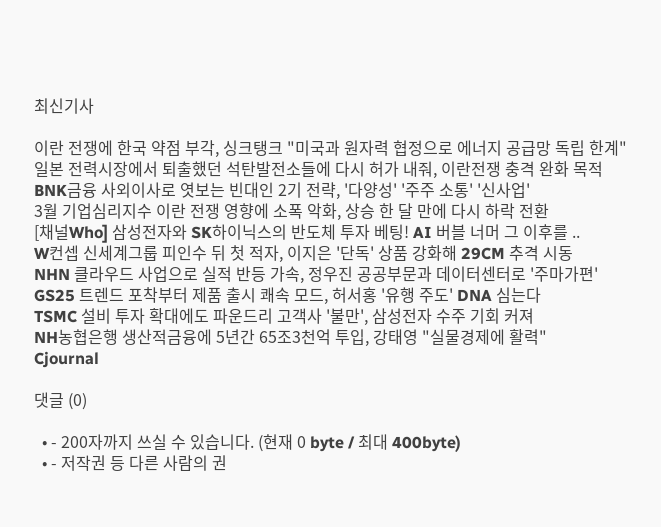최신기사

이란 전쟁에 한국 약점 부각, 싱크탱크 "미국과 원자력 협정으로 에너지 공급망 독립 한계"
일본 전력시장에서 퇴출했던 석탄발전소들에 다시 허가 내줘, 이란전쟁 충격 완화 목적
BNK금융 사외이사로 엿보는 빈대인 2기 전략, '다양성' '주주 소통' '신사업'
3월 기업심리지수 이란 전쟁 영향에 소폭 악화, 상승 한 달 만에 다시 하락 전환
[채널Who] 삼성전자와 SK하이닉스의 반도체 투자 베팅! AI 버블 너머 그 이후를 ..
W컨셉 신세계그룹 피인수 뒤 첫 적자, 이지은 '단독' 상품 강화해 29CM 추격 시동
NHN 클라우드 사업으로 실적 반등 가속, 정우진 공공부문과 데이터센터로 '주마가편'
GS25 트렌드 포착부터 제품 출시 쾌속 모드, 허서홍 '유행 주도' DNA 심는다
TSMC 설비 투자 확대에도 파운드리 고객사 '불만', 삼성전자 수주 기회 커져
NH농협은행 생산적금융에 5년간 65조3천억 투입, 강태영 "실물경제에 활력"
Cjournal

댓글 (0)

  • - 200자까지 쓰실 수 있습니다. (현재 0 byte / 최대 400byte)
  • - 저작권 등 다른 사람의 권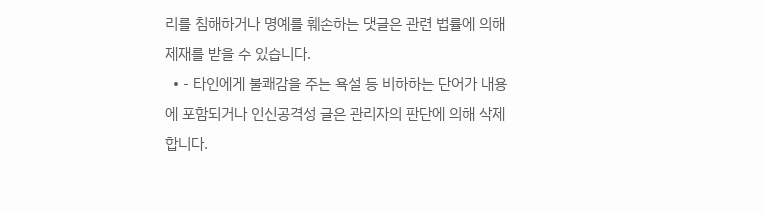리를 침해하거나 명예를 훼손하는 댓글은 관련 법률에 의해 제재를 받을 수 있습니다.
  • - 타인에게 불쾌감을 주는 욕설 등 비하하는 단어가 내용에 포함되거나 인신공격성 글은 관리자의 판단에 의해 삭제 합니다.